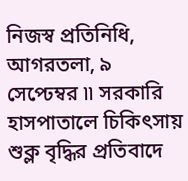নিজস্ব প্রতিনিধি, আগরতলা, ৯ সেপ্ঢেম্বর ৷৷ সরকারি হাসপাতালে চিকিৎসায় শুক্ল বৃদ্ধির প্রতিবাদে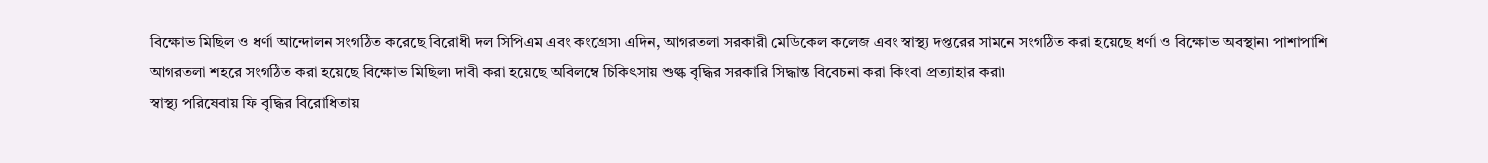বিক্ষোভ মিছিল ও ধর্ণা আন্দোলন সংগঠিত করেছে বিরোধী দল সিপিএম এবং কংগ্রেস৷ এদিন, আগরতলা সরকারী মেডিকেল কলেজ এবং স্বাস্থ্য দপ্তরের সামনে সংগঠিত করা হয়েছে ধর্ণা ও বিক্ষোভ অবস্থান৷ পাশাপাশি আগরতলা শহরে সংগঠিত করা হয়েছে বিক্ষোভ মিছিল৷ দাবী করা হয়েছে অবিলম্বে চিকিৎসায় শুল্ক বৃদ্ধির সরকারি সিদ্ধান্ত বিবেচনা করা কিংবা প্রত্যাহার করা৷
স্বাস্থ্য পরিষেবায় ফি বৃদ্ধির বিরোধিতায়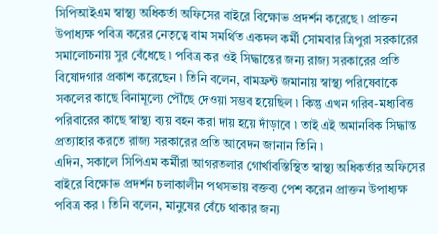সিপিআইএম স্বাস্থ্য অধিকর্তা অফিসের বাইরে বিক্ষোভ প্রদর্শন করেছে ৷ প্রাক্তন উপাধ্যক্ষ পবিত্র করের নেতৃত্বে বাম সমর্থিত একদল কর্মী সোমবার ত্রিপুরা সরকারের সমালোচনায় সুর বেঁধেছে ৷ পবিত্র কর ওই সিদ্ধান্তের জন্য রাজ্য সরকারের প্রতি বিষোদগার প্রকাশ করেছেন ৷ তিনি বলেন, বামফ্রন্ট জমানায় স্বাস্থ্য পরিষেবাকে সকলের কাছে বিনামূল্যে পৌঁছে দেওয়া সম্ভব হয়েছিল ৷ কিন্তু এখন গরিব-মধ্যবিত্ত পরিবারের কাছে স্বাস্থ্য ব্যয় বহন করা দায় হয়ে দাঁড়াবে ৷ তাই এই অমানবিক সিদ্ধান্ত প্রত্যাহার করতে রাজ্য সরকারের প্রতি আবেদন জানান তিনি ৷
এদিন, সকালে সিপিএম কর্মীরা আগরতলার গোর্খাবস্তিস্থিত স্বাস্থ্য অধিকর্তার অফিসের বাইরে বিক্ষোভ প্রদর্শন চলাকালীন পথসভায় বক্তব্য পেশ করেন প্রাক্তন উপাধ্যক্ষ পবিত্র কর ৷ তিনি বলেন, মানুষের বেঁচে থাকার জন্য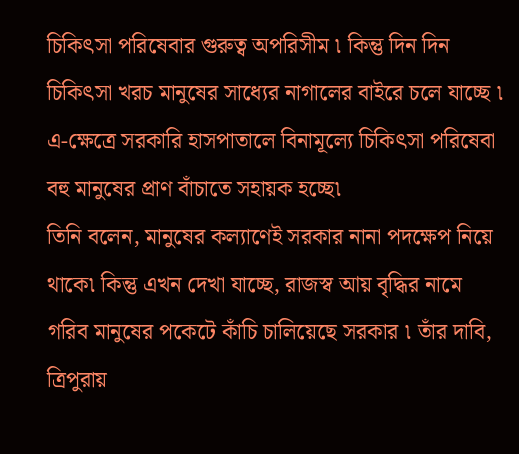চিকিৎসা পরিষেবার গুরুত্ব অপরিসীম ৷ কিন্তু দিন দিন চিকিৎসা খরচ মানুষের সাধ্যের নাগালের বাইরে চলে যাচ্ছে ৷ এ-ক্ষেত্রে সরকারি হাসপাতালে বিনামূল্যে চিকিৎসা পরিষেবা বহু মানুষের প্রাণ বাঁচাতে সহায়ক হচ্ছে৷
তিনি বলেন, মানুষের কল্যাণেই সরকার নানা পদক্ষেপ নিয়ে থাকে৷ কিন্তু এখন দেখা যাচ্ছে, রাজস্ব আয় বৃদ্ধির নামে গরিব মানুষের পকেটে কাঁচি চালিয়েছে সরকার ৷ তাঁর দাবি, ত্রিপুরায়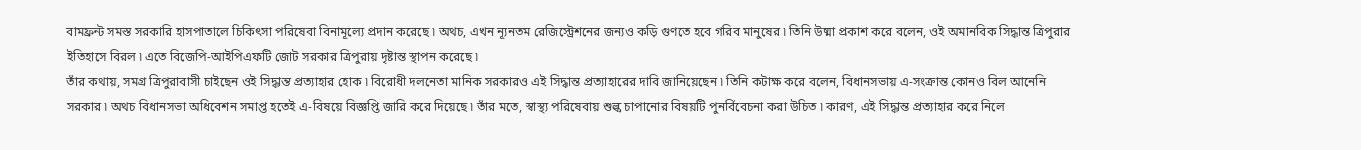বামফ্রন্ট সমস্ত সরকারি হাসপাতালে চিকিৎসা পরিষেবা বিনামূল্যে প্রদান করেছে ৷ অথচ, এখন ন্যূনতম রেজিস্ট্রেশনের জন্যও কড়ি গুণতে হবে গরিব মানুষের ৷ তিনি উষ্মা প্রকাশ করে বলেন, ওই অমানবিক সিদ্ধান্ত ত্রিপুরার ইতিহাসে বিরল ৷ এতে বিজেপি-আইপিএফটি জোট সরকার ত্রিপুরায় দৃষ্টান্ত স্থাপন করেছে ৷
তাঁর কথায়, সমগ্র ত্রিপুরাবাসী চাইছেন ওই সিদ্ধান্ত প্রত্যাহার হোক ৷ বিরোধী দলনেতা মানিক সরকারও এই সিদ্ধান্ত প্রত্যাহারের দাবি জানিয়েছেন ৷ তিনি কটাক্ষ করে বলেন, বিধানসভায় এ-সংক্রান্ত কোনও বিল আনেনি সরকার ৷ অথচ বিধানসভা অধিবেশন সমাপ্ত হতেই এ-বিষয়ে বিজ্ঞপ্তি জারি করে দিয়েছে ৷ তাঁর মতে, স্বাস্থ্য পরিষেবায় শুল্ক চাপানোর বিষয়টি পুনর্বিবেচনা করা উচিত ৷ কারণ, এই সিদ্ধান্ত প্রত্যাহার করে নিলে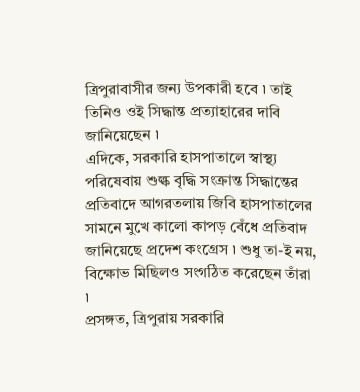ত্রিপুরাবাসীর জন্য উপকারী হবে ৷ তাই তিনিও ওই সিদ্ধান্ত প্রত্যাহারের দাবি জানিয়েছেন ৷
এদিকে, সরকারি হাসপাতালে স্বাস্থ্য পরিষেবায় শুল্ক বৃদ্ধি সংক্রান্ত সিদ্ধান্তের প্রতিবাদে আগরতলায় জিবি হাসপাতালের সামনে মুখে কালো কাপড় বেঁধে প্রতিবাদ জানিয়েছে প্রদেশ কংগ্রেস ৷ শুধু তা-ই নয়, বিক্ষোভ মিছিলও সংগঠিত করেছেন তাঁরা ৷
প্রসঙ্গত, ত্রিপুরায় সরকারি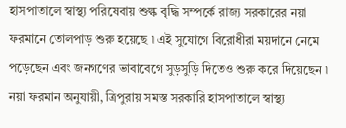হাসপাতালে স্বাস্থ্য পরিষেবায় শুল্ক বৃদ্ধি সম্পর্কে রাজ্য সরকারের নয়া ফরমানে তোলপাড় শুরু হয়েছে ৷ এই সুযোগে বিরোধীরা ময়দানে নেমে পড়েছেন এবং জনগণের ভাবাবেগে সুড়সুড়ি দিতেও শুরু করে দিয়েছেন ৷ নয়া ফরমান অনুযায়ী, ত্রিপুরায় সমস্ত সরকারি হাসপাতালে স্বাস্থ্য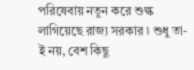পরিষেবায় নতুন করে শুল্ক লাগিয়েছে রাজ্য সরকার ৷ শুধু তা-ই নয়, বেশ কিছু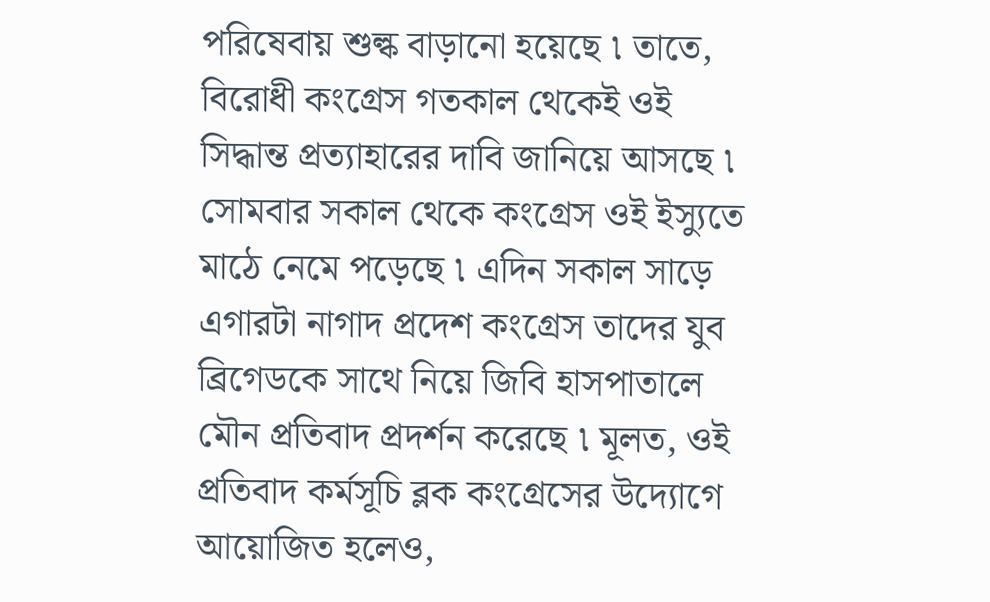পরিষেবায় শুল্ক বাড়ানো হয়েছে ৷ তাতে, বিরোধী কংগ্রেস গতকাল থেকেই ওই সিদ্ধান্ত প্রত্যাহারের দাবি জানিয়ে আসছে ৷
সোমবার সকাল থেকে কংগ্রেস ওই ইস্যুতে মাঠে নেমে পড়েছে ৷ এদিন সকাল সাড়ে এগারটা নাগাদ প্রদেশ কংগ্রেস তাদের যুব ব্রিগেডকে সাথে নিয়ে জিবি হাসপাতালে মৌন প্রতিবাদ প্রদর্শন করেছে ৷ মূলত, ওই প্রতিবাদ কর্মসূচি ব্লক কংগ্রেসের উদ্যোগে আয়োজিত হলেও,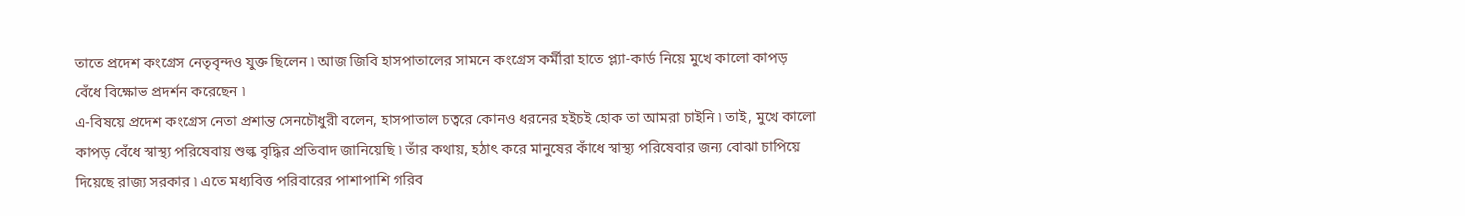তাতে প্রদেশ কংগ্রেস নেতৃবৃন্দও যুক্ত ছিলেন ৷ আজ জিবি হাসপাতালের সামনে কংগ্রেস কর্মীরা হাতে প্ল্যা-কার্ড নিয়ে মুখে কালো কাপড় বেঁধে বিক্ষোভ প্রদর্শন করেছেন ৷
এ-বিষয়ে প্রদেশ কংগ্রেস নেতা প্রশান্ত সেনচৌধুরী বলেন, হাসপাতাল চত্বরে কোনও ধরনের হইচই হোক তা আমরা চাইনি ৷ তাই, মুখে কালো কাপড় বেঁধে স্বাস্থ্য পরিষেবায় শুল্ক বৃদ্ধির প্রতিবাদ জানিয়েছি ৷ তাঁর কথায়, হঠাৎ করে মানুষের কাঁধে স্বাস্থ্য পরিষেবার জন্য বোঝা চাপিয়ে দিয়েছে রাজ্য সরকার ৷ এতে মধ্যবিত্ত পরিবারের পাশাপাশি গরিব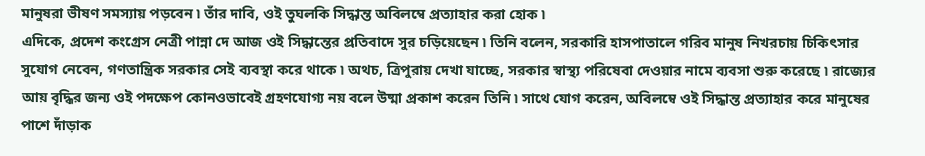মানুষরা ভীষণ সমস্যায় পড়বেন ৷ তাঁর দাবি, ওই তুঘলকি সিদ্ধান্ত অবিলম্বে প্রত্যাহার করা হোক ৷
এদিকে, প্রদেশ কংগ্রেস নেত্রী পান্না দে আজ ওই সিদ্ধান্তের প্রতিবাদে সুর চড়িয়েছেন ৷ তিনি বলেন, সরকারি হাসপাতালে গরিব মানুষ নিখরচায় চিকিৎসার সুযোগ নেবেন, গণতান্ত্রিক সরকার সেই ব্যবস্থা করে থাকে ৷ অথচ, ত্রিপুরায় দেখা যাচ্ছে, সরকার স্বাস্থ্য পরিষেবা দেওয়ার নামে ব্যবসা শুরু করেছে ৷ রাজ্যের আয় বৃদ্ধির জন্য ওই পদক্ষেপ কোনওভাবেই গ্রহণযোগ্য নয় বলে উষ্মা প্রকাশ করেন তিনি ৷ সাথে যোগ করেন, অবিলম্বে ওই সিদ্ধান্ত প্রত্যাহার করে মানুষের পাশে দাঁড়াক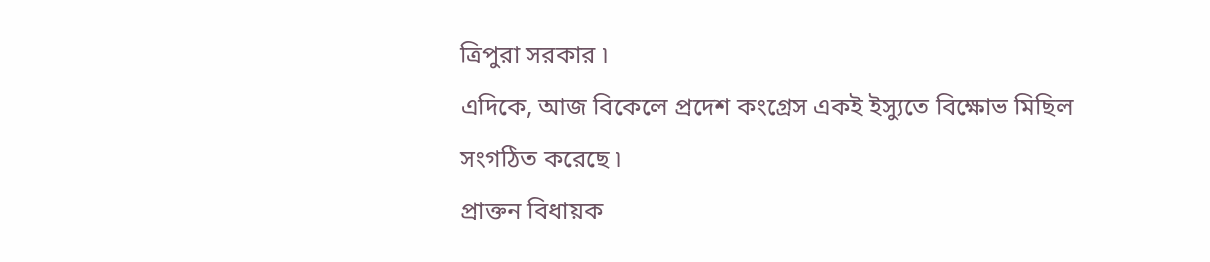ত্রিপুরা সরকার ৷
এদিকে, আজ বিকেলে প্রদেশ কংগ্রেস একই ইস্যুতে বিক্ষোভ মিছিল সংগঠিত করেছে ৷
প্রাক্তন বিধায়ক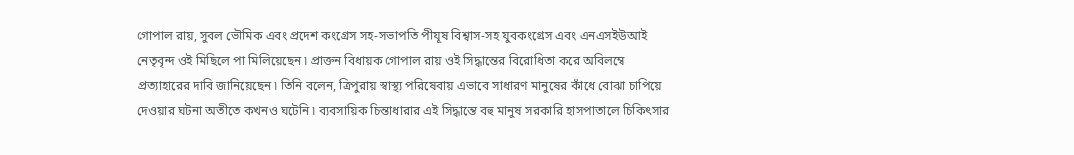গোপাল রায়, সুবল ভৌমিক এবং প্রদেশ কংগ্রেস সহ-সভাপতি পীযূষ বিশ্বাস-সহ যুবকংগ্রেস এবং এনএসইউআই নেতৃবৃন্দ ওই মিছিলে পা মিলিয়েছেন ৷ প্রাক্তন বিধায়ক গোপাল রায় ওই সিদ্ধান্তের বিরোধিতা করে অবিলম্বে প্রত্যাহারের দাবি জানিয়েছেন ৷ তিনি বলেন, ত্রিপুরায় স্বাস্থ্য পরিষেবায় এভাবে সাধারণ মানুষের কাঁধে বোঝা চাপিয়ে দেওয়ার ঘটনা অতীতে কখনও ঘটেনি ৷ ব্যবসায়িক চিন্তাধারার এই সিদ্ধান্তে বহু মানুষ সরকারি হাসপাতালে চিকিৎসার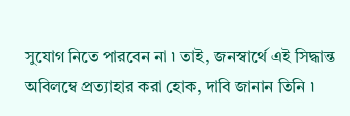সুযোগ নিতে পারবেন না ৷ তাই, জনস্বার্থে এই সিদ্ধান্ত অবিলম্বে প্রত্যাহার করা হোক, দাবি জানান তিনি ৷